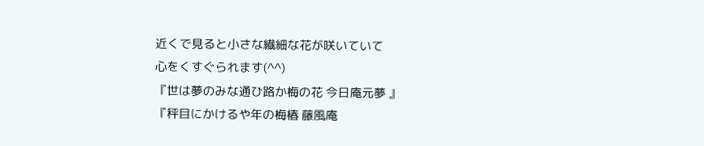近くで見ると小さな繊細な花が咲いていて
心をくすぐられます(^^)
『世は夢のみな通ひ路か梅の花 今日庵元夢 』
『秤目にかけるや年の梅椿 藤風庵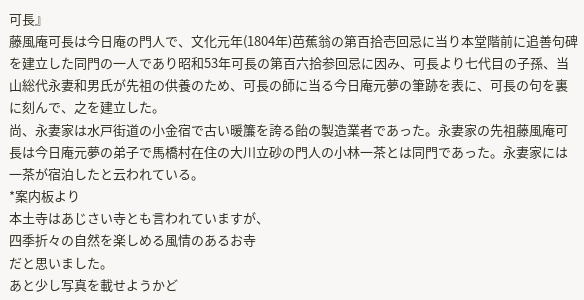可長』
藤風庵可長は今日庵の門人で、文化元年(1804年)芭蕉翁の第百拾壱回忌に当り本堂階前に追善句碑を建立した同門の一人であり昭和53年可長の第百六拾参回忌に因み、可長より七代目の子孫、当山総代永妻和男氏が先祖の供養のため、可長の師に当る今日庵元夢の筆跡を表に、可長の句を裏に刻んで、之を建立した。
尚、永妻家は水戸街道の小金宿で古い暖簾を誇る飴の製造業者であった。永妻家の先祖藤風庵可長は今日庵元夢の弟子で馬橋村在住の大川立砂の門人の小林一茶とは同門であった。永妻家には一茶が宿泊したと云われている。
*案内板より
本土寺はあじさい寺とも言われていますが、
四季折々の自然を楽しめる風情のあるお寺
だと思いました。
あと少し写真を載せようかど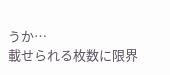うか…
載せられる枚数に限界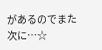があるのでまた次に…☆